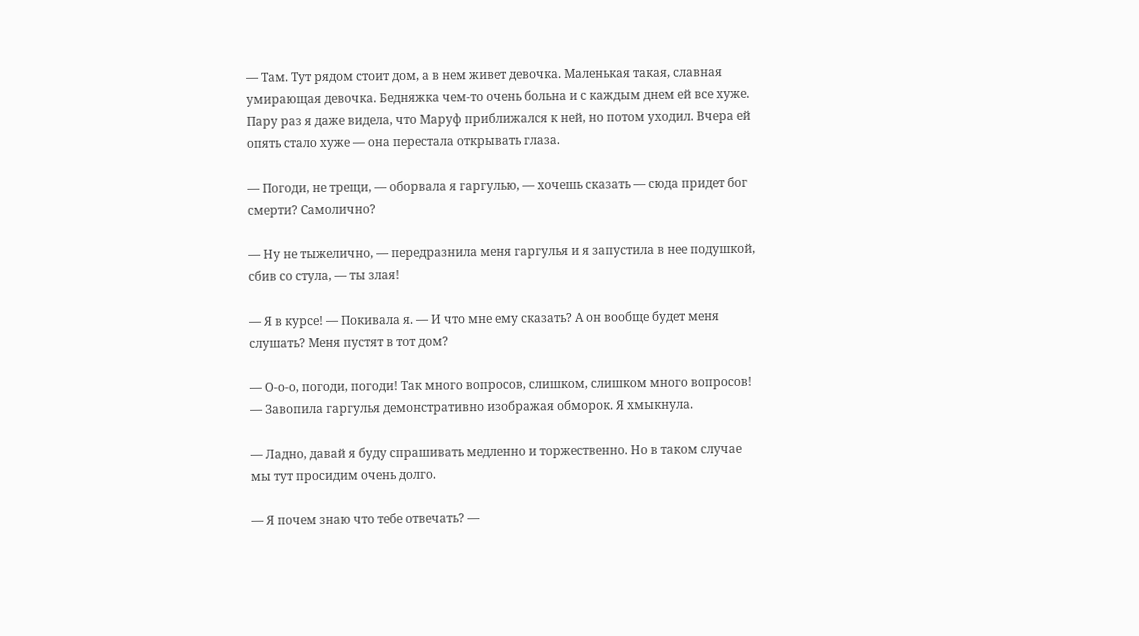— Там. Тут рядом стоит дом, а в нем живет девочка. Маленькая такая, славная умирающая девочка. Бедняжка чем-то очень больна и с каждым днем ей все хуже. Пару раз я даже видела, что Маруф приближался к ней, но потом уходил. Вчера ей опять стало хуже — она перестала открывать глаза.

— Погоди, не трещи, — оборвала я гаргулью, — хочешь сказать — сюда придет бог смерти? Самолично?

— Ну не тыжелично, — передразнила меня гаргулья и я запустила в нее подушкой, сбив со стула, — ты злая!

— Я в курсе! — Покивала я. — И что мне ему сказать? А он вообще будет меня слушать? Меня пустят в тот дом?

— О-о-о, погоди, погоди! Так много вопросов, слишком, слишком много вопросов! — Завопила гаргулья демонстративно изображая обморок. Я хмыкнула.

— Ладно, давай я буду спрашивать медленно и торжественно. Но в таком случае мы тут просидим очень долго.

— Я почем знаю что тебе отвечать? —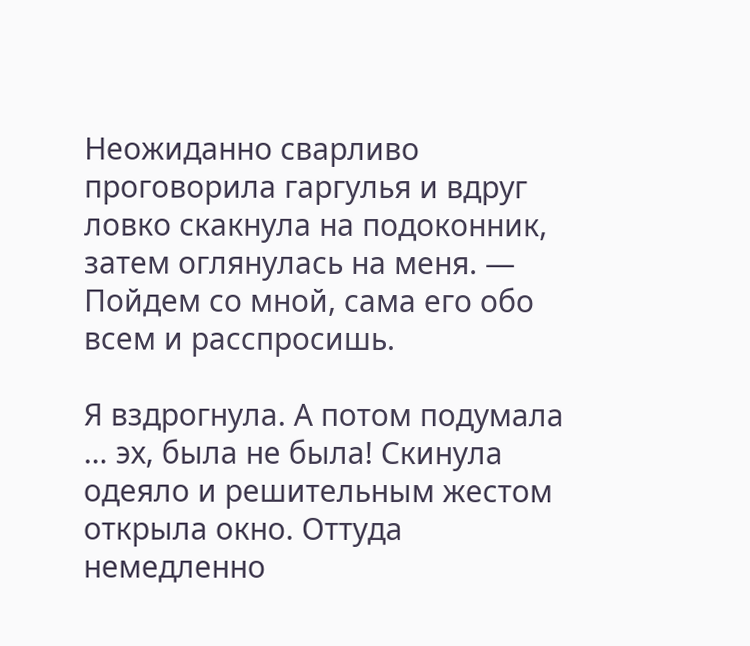Неожиданно сварливо проговорила гаргулья и вдруг ловко скакнула на подоконник, затем оглянулась на меня. — Пойдем со мной, сама его обо всем и расспросишь.

Я вздрогнула. А потом подумала … эх, была не была! Скинула одеяло и решительным жестом открыла окно. Оттуда немедленно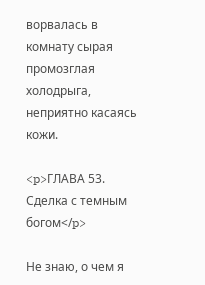ворвалась в комнату сырая промозглая холодрыга, неприятно касаясь кожи.

<p>ГЛАВА 53. Сделка с темным богом</p>

Не знаю, о чем я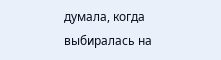думала, когда выбиралась на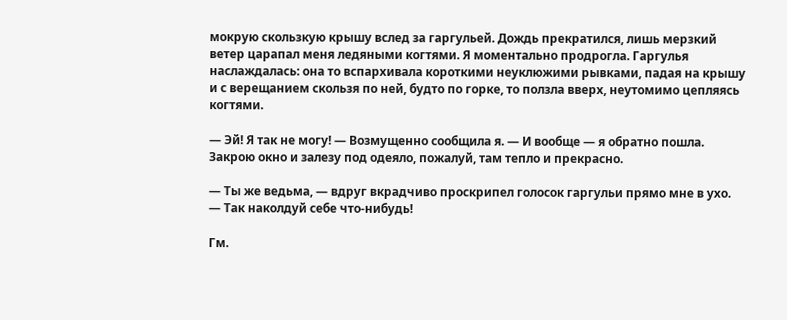мокрую скользкую крышу вслед за гаргульей. Дождь прекратился, лишь мерзкий ветер царапал меня ледяными когтями. Я моментально продрогла. Гаргулья наслаждалась: она то вспархивала короткими неуклюжими рывками, падая на крышу и с верещанием скользя по ней, будто по горке, то ползла вверх, неутомимо цепляясь когтями.

— Эй! Я так не могу! — Возмущенно сообщила я. — И вообще — я обратно пошла. Закрою окно и залезу под одеяло, пожалуй, там тепло и прекрасно.

— Ты же ведьма, — вдруг вкрадчиво проскрипел голосок гаргульи прямо мне в ухо. — Так наколдуй себе что-нибудь!

Гм.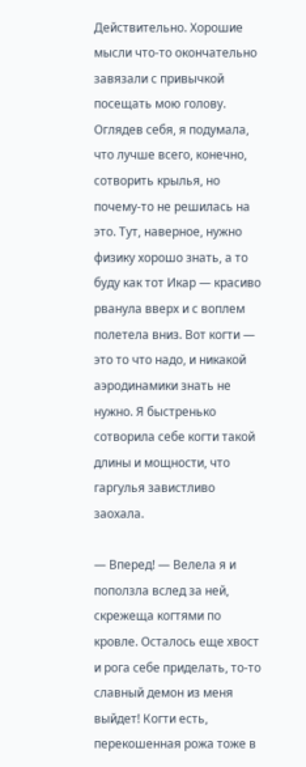Действительно. Хорошие мысли что-то окончательно завязали с привычкой посещать мою голову. Оглядев себя, я подумала, что лучше всего, конечно, сотворить крылья, но почему-то не решилась на это. Тут, наверное, нужно физику хорошо знать, а то буду как тот Икар — красиво рванула вверх и с воплем полетела вниз. Вот когти — это то что надо, и никакой аэродинамики знать не нужно. Я быстренько сотворила себе когти такой длины и мощности, что гаргулья завистливо заохала.

— Вперед! — Велела я и поползла вслед за ней, скрежеща когтями по кровле. Осталось еще хвост и рога себе приделать, то-то славный демон из меня выйдет! Когти есть, перекошенная рожа тоже в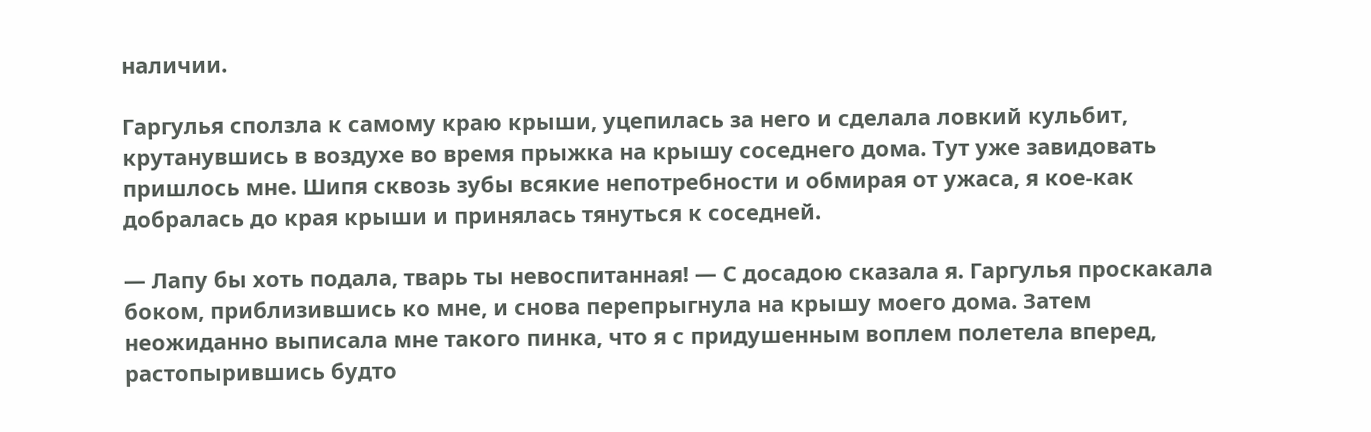наличии.

Гаргулья сползла к самому краю крыши, уцепилась за него и сделала ловкий кульбит, крутанувшись в воздухе во время прыжка на крышу соседнего дома. Тут уже завидовать пришлось мне. Шипя сквозь зубы всякие непотребности и обмирая от ужаса, я кое-как добралась до края крыши и принялась тянуться к соседней.

— Лапу бы хоть подала, тварь ты невоспитанная! — С досадою сказала я. Гаргулья проскакала боком, приблизившись ко мне, и снова перепрыгнула на крышу моего дома. Затем неожиданно выписала мне такого пинка, что я с придушенным воплем полетела вперед, растопырившись будто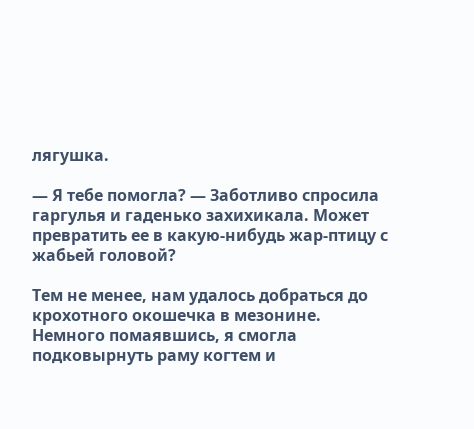лягушка.

— Я тебе помогла? — Заботливо спросила гаргулья и гаденько захихикала. Может превратить ее в какую-нибудь жар-птицу с жабьей головой?

Тем не менее, нам удалось добраться до крохотного окошечка в мезонине. Немного помаявшись, я смогла подковырнуть раму когтем и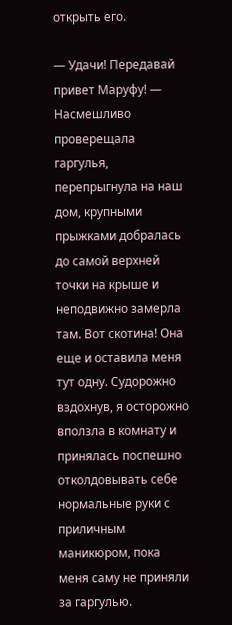открыть его.

— Удачи! Передавай привет Маруфу! — Насмешливо проверещала гаргулья, перепрыгнула на наш дом, крупными прыжками добралась до самой верхней точки на крыше и неподвижно замерла там. Вот скотина! Она еще и оставила меня тут одну. Судорожно вздохнув, я осторожно вползла в комнату и принялась поспешно отколдовывать себе нормальные руки с приличным маникюром, пока меня саму не приняли за гаргулью.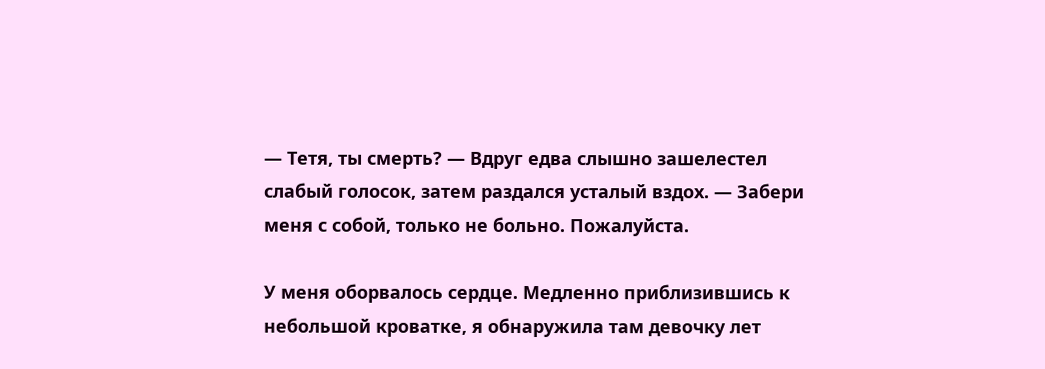— Тетя, ты смерть? — Вдруг едва слышно зашелестел слабый голосок, затем раздался усталый вздох. — Забери меня с собой, только не больно. Пожалуйста.

У меня оборвалось сердце. Медленно приблизившись к небольшой кроватке, я обнаружила там девочку лет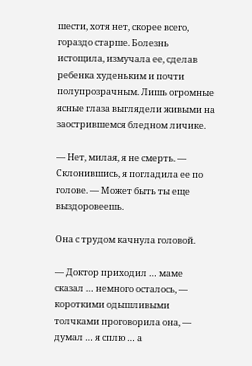шести, хотя нет, скорее всего, гораздо старше. Болезнь истощила, измучала ее, сделав ребенка худеньким и почти полупрозрачным. Лишь огромные ясные глаза выглядели живыми на заострившемся бледном личике.

— Нет, милая, я не смерть. — Склонившись, я погладила ее по голове. — Может быть ты еще выздоровеешь.

Она с трудом качнула головой.

— Доктор приходил … маме сказал … немного осталось, — короткими одышливыми толчками проговорила она, — думал … я сплю … а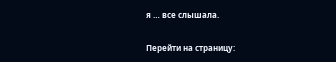я … все слышала.

Перейти на страницу: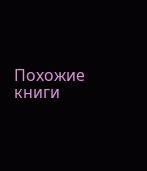Похожие книги